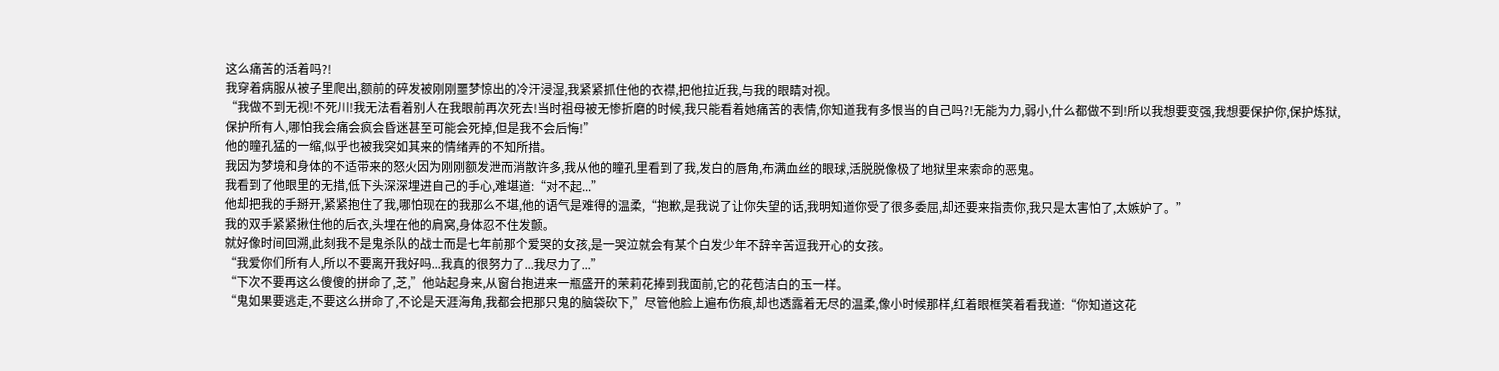这么痛苦的活着吗?!
我穿着病服从被子里爬出,额前的碎发被刚刚噩梦惊出的冷汗浸湿,我紧紧抓住他的衣襟,把他拉近我,与我的眼睛对视。
“我做不到无视!不死川!我无法看着别人在我眼前再次死去!当时祖母被无惨折磨的时候,我只能看着她痛苦的表情,你知道我有多恨当的自己吗?!无能为力,弱小,什么都做不到!所以我想要变强,我想要保护你,保护炼狱,保护所有人,哪怕我会痛会疯会昏迷甚至可能会死掉,但是我不会后悔!”
他的瞳孔猛的一缩,似乎也被我突如其来的情绪弄的不知所措。
我因为梦境和身体的不适带来的怒火因为刚刚额发泄而消散许多,我从他的瞳孔里看到了我,发白的唇角,布满血丝的眼球,活脱脱像极了地狱里来索命的恶鬼。
我看到了他眼里的无措,低下头深深埋进自己的手心,难堪道:“对不起...”
他却把我的手掰开,紧紧抱住了我,哪怕现在的我那么不堪,他的语气是难得的温柔,“抱歉,是我说了让你失望的话,我明知道你受了很多委屈,却还要来指责你,我只是太害怕了,太嫉妒了。”
我的双手紧紧揪住他的后衣,头埋在他的肩窝,身体忍不住发颤。
就好像时间回溯,此刻我不是鬼杀队的战士而是七年前那个爱哭的女孩,是一哭泣就会有某个白发少年不辞辛苦逗我开心的女孩。
“我爱你们所有人,所以不要离开我好吗...我真的很努力了...我尽力了...”
“下次不要再这么傻傻的拼命了,芝,”他站起身来,从窗台抱进来一瓶盛开的茉莉花捧到我面前,它的花苞洁白的玉一样。
“鬼如果要逃走,不要这么拼命了,不论是天涯海角,我都会把那只鬼的脑袋砍下,”尽管他脸上遍布伤痕,却也透露着无尽的温柔,像小时候那样,红着眼框笑着看我道:“你知道这花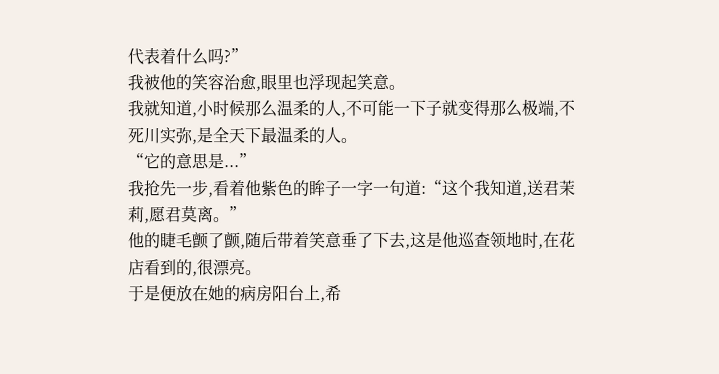代表着什么吗?”
我被他的笑容治愈,眼里也浮现起笑意。
我就知道,小时候那么温柔的人,不可能一下子就变得那么极端,不死川实弥,是全天下最温柔的人。
“它的意思是...”
我抢先一步,看着他紫色的眸子一字一句道:“这个我知道,送君茉莉,愿君莫离。”
他的睫毛颤了颤,随后带着笑意垂了下去,这是他巡查领地时,在花店看到的,很漂亮。
于是便放在她的病房阳台上,希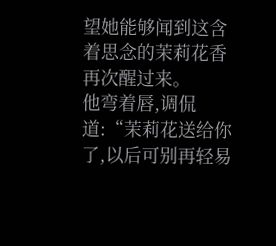望她能够闻到这含着思念的茉莉花香再次醒过来。
他弯着唇,调侃道:“茉莉花送给你了,以后可别再轻易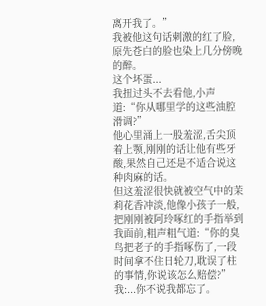离开我了。”
我被他这句话刺激的红了脸,原先苍白的脸也染上几分傍晚的醉。
这个坏蛋...
我扭过头不去看他,小声道:“你从哪里学的这些油腔滑调?”
他心里涌上一股羞涩,舌尖顶着上颚,刚刚的话让他有些牙酸,果然自己还是不适合说这种肉麻的话。
但这羞涩很快就被空气中的茉莉花香冲淡,他像小孩子一般,把刚刚被阿玲啄红的手指举到我面前,粗声粗气道:“你的臭鸟把老子的手指啄伤了,一段时间拿不住日轮刀,耽误了柱的事情,你说该怎么赔偿?”
我:...你不说我都忘了。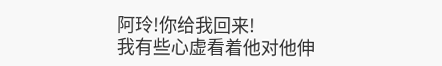阿玲!你给我回来!
我有些心虚看着他对他伸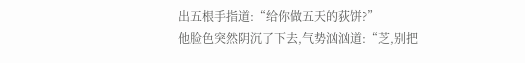出五根手指道:“给你做五天的荻饼?”
他脸色突然阴沉了下去,气势汹汹道:“芝,别把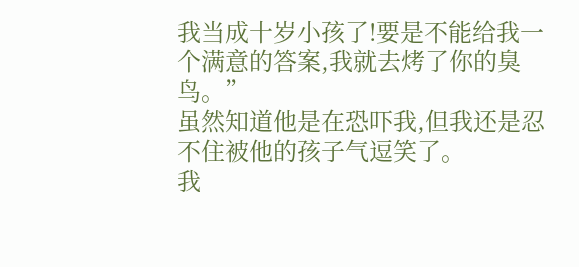我当成十岁小孩了!要是不能给我一个满意的答案,我就去烤了你的臭鸟。”
虽然知道他是在恐吓我,但我还是忍不住被他的孩子气逗笑了。
我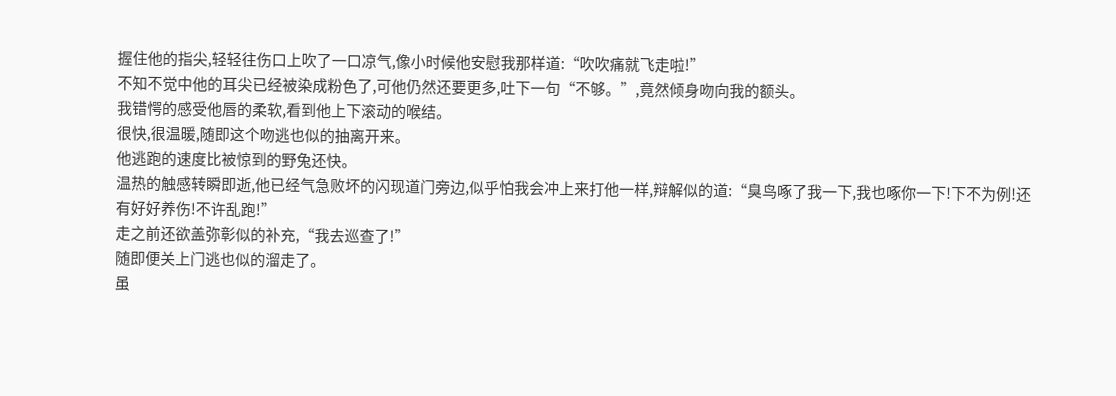握住他的指尖,轻轻往伤口上吹了一口凉气,像小时候他安慰我那样道:“吹吹痛就飞走啦!”
不知不觉中他的耳尖已经被染成粉色了,可他仍然还要更多,吐下一句“不够。”,竟然倾身吻向我的额头。
我错愕的感受他唇的柔软,看到他上下滚动的喉结。
很快,很温暖,随即这个吻逃也似的抽离开来。
他逃跑的速度比被惊到的野兔还快。
温热的触感转瞬即逝,他已经气急败坏的闪现道门旁边,似乎怕我会冲上来打他一样,辩解似的道:“臭鸟啄了我一下,我也啄你一下!下不为例!还有好好养伤!不许乱跑!”
走之前还欲盖弥彰似的补充,“我去巡查了!”
随即便关上门逃也似的溜走了。
虽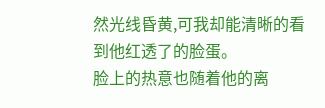然光线昏黄,可我却能清晰的看到他红透了的脸蛋。
脸上的热意也随着他的离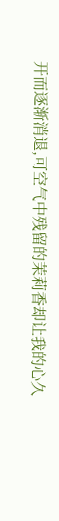开而逐渐消退,可空气中残留的茉莉香却让我的心久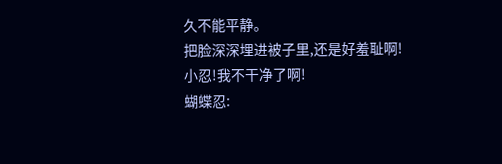久不能平静。
把脸深深埋进被子里,还是好羞耻啊!
小忍!我不干净了啊!
蝴蝶忍: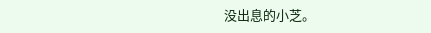没出息的小芝。